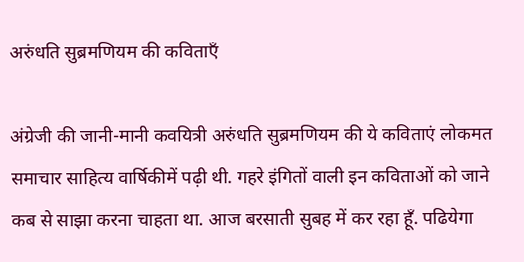अरुंधति सुब्रमणियम की कविताएँ

अंग्रेजी की जानी-मानी कवयित्री अरुंधति सुब्रमणियम की ये कविताएं लोकमत समाचार साहित्य वार्षिकीमें पढ़ी थी. गहरे इंगितों वाली इन कविताओं को जाने कब से साझा करना चाहता था. आज बरसाती सुबह में कर रहा हूँ. पढियेगा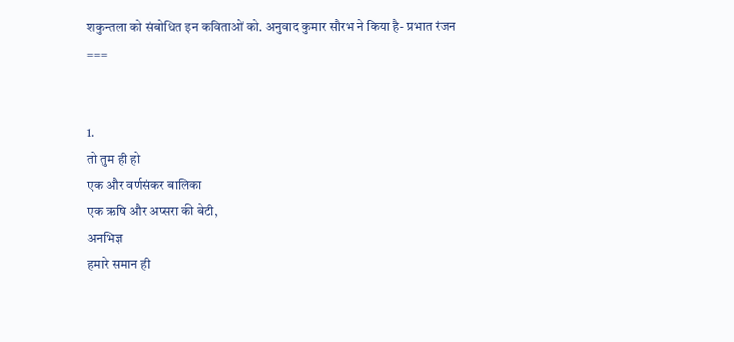शकुन्तला को संबोधित इन कविताओं को. अनुवाद कुमार सौरभ ने किया है- प्रभात रंजन
===


1.
तो तुम ही हो
एक और वर्णसंकर बालिका
एक ऋषि और अप्सरा की बेटी,
अनभिज्ञ
हमारे समान ही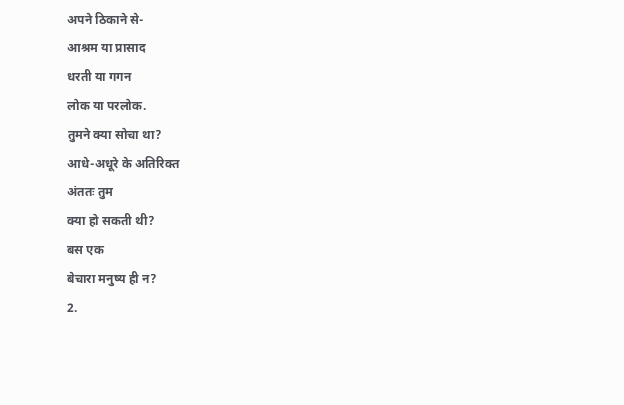अपने ठिकाने से-
आश्रम या प्रासाद
धरती या गगन
लोक या परलोक.
तुमने क्या सोचा था?
आधे-अधूरे के अतिरिक्त
अंततः तुम
क्या हो सकती थी?
बस एक
बेचारा मनुष्य ही न?
2.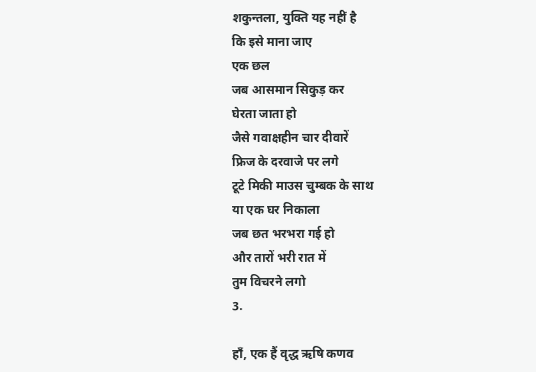शकुन्तला, युक्ति यह नहीं है
कि इसे माना जाए
एक छल
जब आसमान सिकुड़ कर
घेरता जाता हो
जैसे गवाक्षहीन चार दीवारें
फ्रिज के दरवाजे पर लगे
टूटे मिकी माउस चुम्बक के साथ
या एक घर निकाला
जब छत भरभरा गई हो
और तारों भरी रात में
तुम विचरने लगो
3.

हाँ, एक हैं वृद्ध ऋषि कणव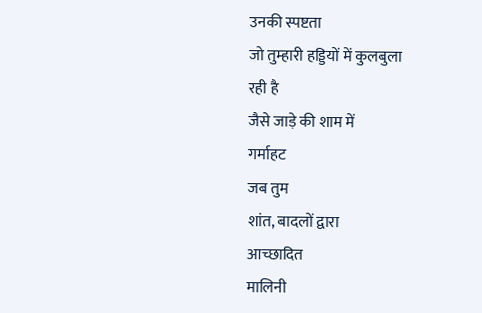उनकी स्पष्टता
जो तुम्हारी हड्डियों में कुलबुला
रही है
जैसे जाड़े की शाम में
गर्माहट
जब तुम
शांत, बादलों द्वारा
आच्छादित
मालिनी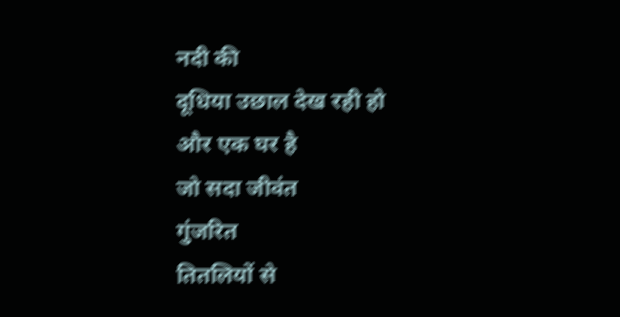नदी की
दूधिया उछाल देख रही हो
और एक घर है
जो सदा जीवंत
गुंजरित
तितलियों से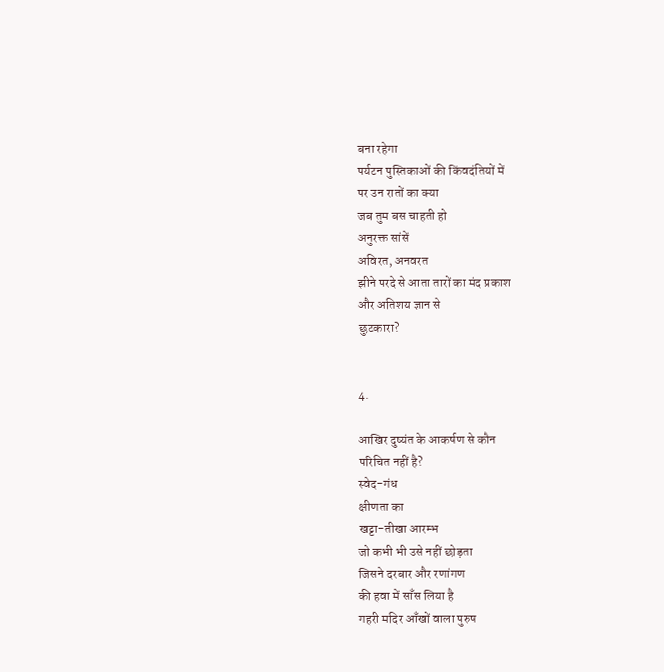बना रहेगा
पर्यटन पुस्तिकाओं की किंवदंतियों में
पर उन रातों का क्या
जब तुम बस चाहती हो
अनुरक्त सांसें
अविरत, अनवरत
झीने परदे से आता तारों का मंद प्रकाश
और अतिशय ज्ञान से
छुटकारा?


4.

आखिर दुष्यंत के आकर्षण से कौन
परिचित नहीं है?
स्वेद-गंध
क्षीणता का
खट्टा-तीखा आरम्भ
जो कभी भी उसे नहीं छोड़ता
जिसने दरबार और रणांगण
की हवा में साँस लिया है
गहरी मदिर आँखों वाला पुरुष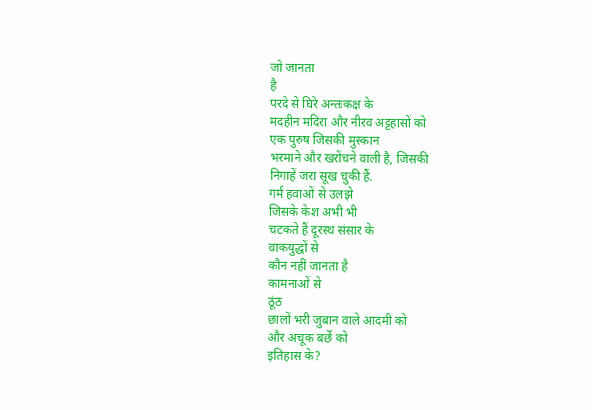जो जानता
है
परदे से घिरे अन्तःकक्ष के
मदहीन मदिरा और नीरव अट्टहासों को
एक पुरुष जिसकी मुस्कान
भरमाने और खरोंचने वाली है, जिसकी
निगाहें जरा सूख चुकी हैं.
गर्म हवाओं से उलझे
जिसके केश अभी भी
चटकते हैं दूरस्थ संसार के
वाकयुद्धों से
कौन नहीं जानता है
कामनाओं से
ठूंठ
छालों भरी जुबान वाले आदमी को
और अचूक बर्छे को
इतिहास के?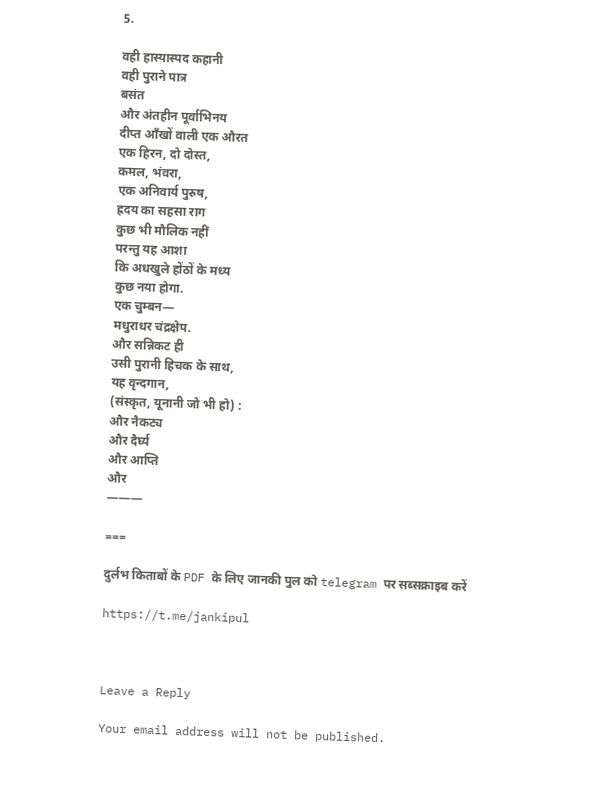5.

वही हास्यास्पद कहानी
वही पुराने पात्र
बसंत
और अंतहीन पूर्वाभिनय
दीप्त आँखों वाली एक औरत
एक हिरन, दो दोस्त,
कमल, भंवरा,
एक अनिवार्य पुरुष,
ह्रदय का सहसा राग
कुछ भी मौलिक नहीं
परन्तु यह आशा
कि अधखुले होंठों के मध्य
कुछ नया होगा.
एक चुम्बन—
मधुराधर चंद्रक्षेप.
और सन्निकट ही
उसी पुरानी हिचक के साथ,
यह वृन्दगान,
(संस्कृत, यूनानी जो भी हो) :
और नैकट्य
और दैर्घ्य
और आप्ति
और
———

===

दुर्लभ किताबों के PDF के लिए जानकी पुल को telegram पर सब्सक्राइब करें

https://t.me/jankipul



Leave a Reply

Your email address will not be published.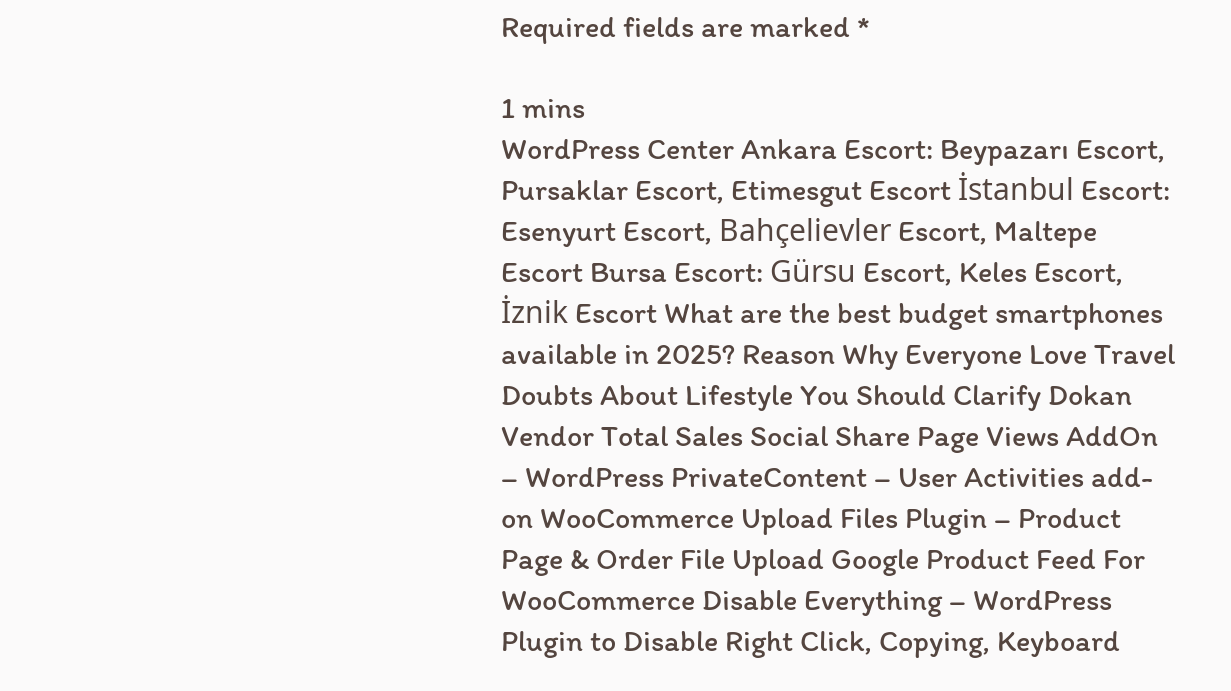Required fields are marked *

1 mins
WordPress Center Ankara Escort: Beypazarı Escort, Pursaklar Escort, Etimesgut Escort İstanbul Escort: Esenyurt Escort, Bahçelievler Escort, Maltepe Escort Bursa Escort: Gürsu Escort, Keles Escort, İznik Escort What are the best budget smartphones available in 2025? Reason Why Everyone Love Travel Doubts About Lifestyle You Should Clarify Dokan Vendor Total Sales Social Share Page Views AddOn – WordPress PrivateContent – User Activities add-on WooCommerce Upload Files Plugin – Product Page & Order File Upload Google Product Feed For WooCommerce Disable Everything – WordPress Plugin to Disable Right Click, Copying, Keyboard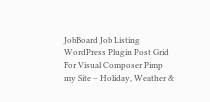JobBoard Job Listing WordPress Plugin Post Grid For Visual Composer Pimp my Site – Holiday, Weather &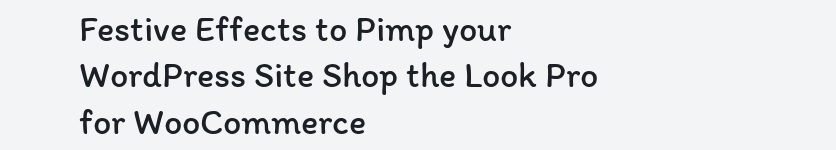Festive Effects to Pimp your WordPress Site Shop the Look Pro for WooCommerce